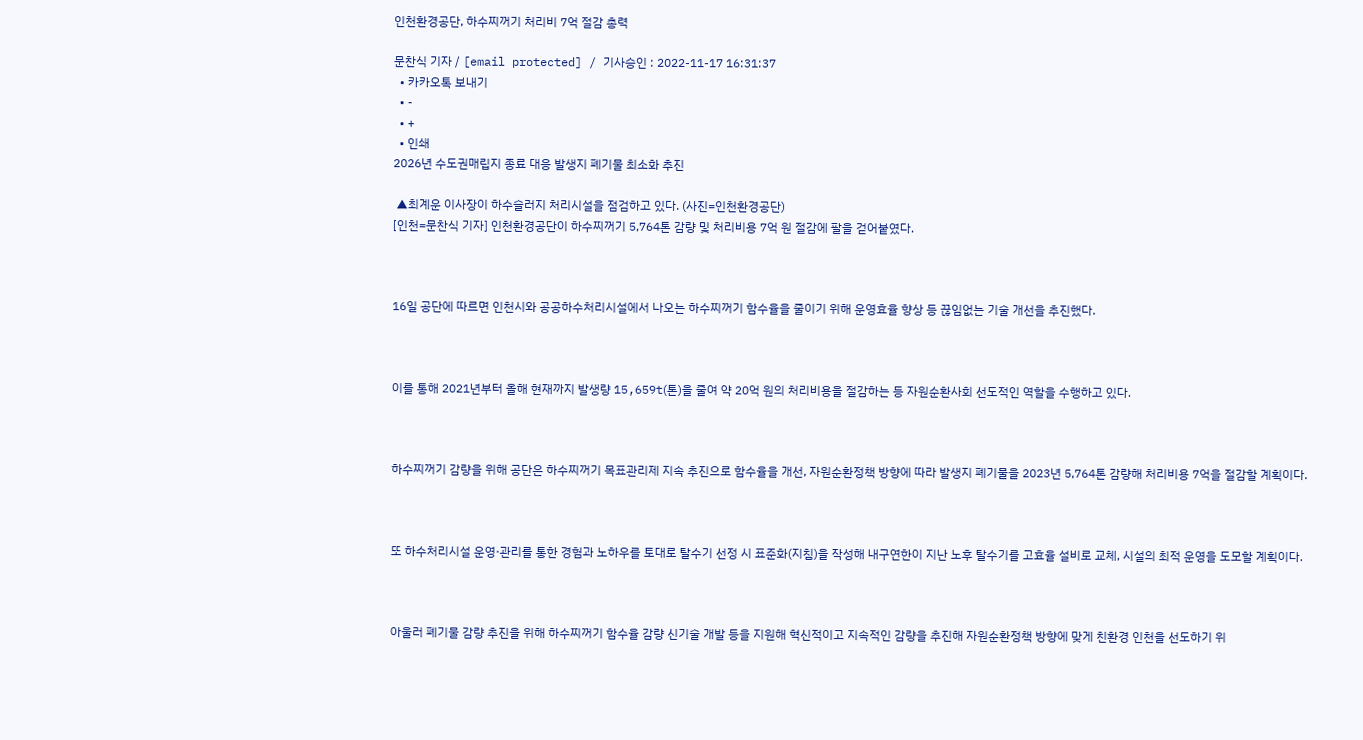인천환경공단, 하수찌꺼기 처리비 7억 절감 총력

문찬식 기자 / [email protected] / 기사승인 : 2022-11-17 16:31:37
  • 카카오톡 보내기
  • -
  • +
  • 인쇄
2026년 수도권매립지 종료 대응 발생지 폐기물 최소화 추진

 ▲최계운 이사장이 하수슬러지 처리시설을 점검하고 있다. (사진=인천환경공단)
[인천=문찬식 기자] 인천환경공단이 하수찌꺼기 5,764톤 감량 및 처리비용 7억 원 절감에 팔을 걷어붙였다.



16일 공단에 따르면 인천시와 공공하수처리시설에서 나오는 하수찌꺼기 함수율을 줄이기 위해 운영효율 향상 등 끊임없는 기술 개선을 추진했다.



이를 통해 2021년부터 올해 현재까지 발생량 15,659t(톤)을 줄여 약 20억 원의 처리비용을 절감하는 등 자원순환사회 선도적인 역할을 수행하고 있다.



하수찌꺼기 감량을 위해 공단은 하수찌꺼기 목표관리제 지속 추진으로 함수율을 개선, 자원순환정책 방향에 따라 발생지 폐기물을 2023년 5,764톤 감량해 처리비용 7억을 절감할 계획이다.



또 하수처리시설 운영·관리를 통한 경험과 노하우를 토대로 탈수기 선정 시 표준화(지침)을 작성해 내구연한이 지난 노후 탈수기를 고효율 설비로 교체, 시설의 최적 운영을 도모할 계획이다.



아울러 폐기물 감량 추진을 위해 하수찌꺼기 함수율 감량 신기술 개발 등을 지원해 혁신적이고 지속적인 감량을 추진해 자원순환정책 방향에 맞게 친환경 인천을 선도하기 위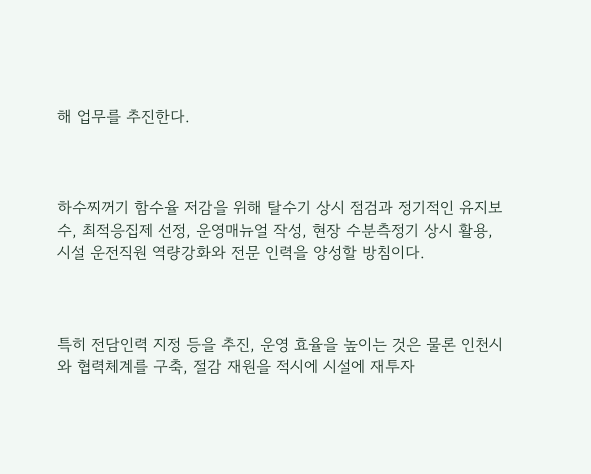해 업무를 추진한다.



하수찌꺼기 함수율 저감을 위해 탈수기 상시 점검과 정기적인 유지보수, 최적응집제 선정, 운영매뉴얼 작성, 현장 수분측정기 상시 활용, 시설 운전직원 역량강화와 전문 인력을 양성할 방침이다.



특히 전담인력 지정 등을 추진, 운영 효율을 높이는 것은 물론 인천시와 협력체계를 구축, 절감 재원을 적시에 시설에 재투자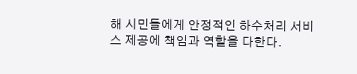해 시민들에게 안정적인 하수처리 서비스 제공에 책임과 역할을 다한다.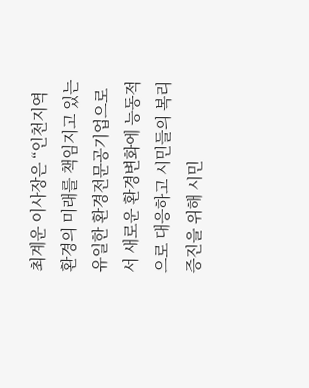최계운 이사장은 “인천지역 환경의 미래를 책임지고 있는 유일한 환경전문공기업으로서 새로운 환경변화에 능동적으로 대응하고 시민들의 복리증진을 위해 시민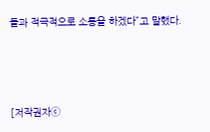들과 적극적으로 소통을 하겠다”고 말했다.




[저작권자ⓒ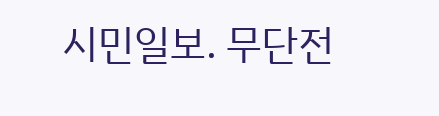시민일보. 무단전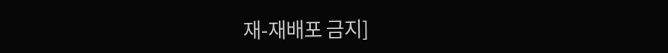재-재배포 금지]